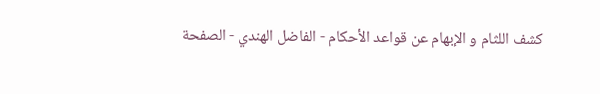كشف اللثام و الإبهام عن قواعد الأحكام - الفاضل الهندي - الصفحة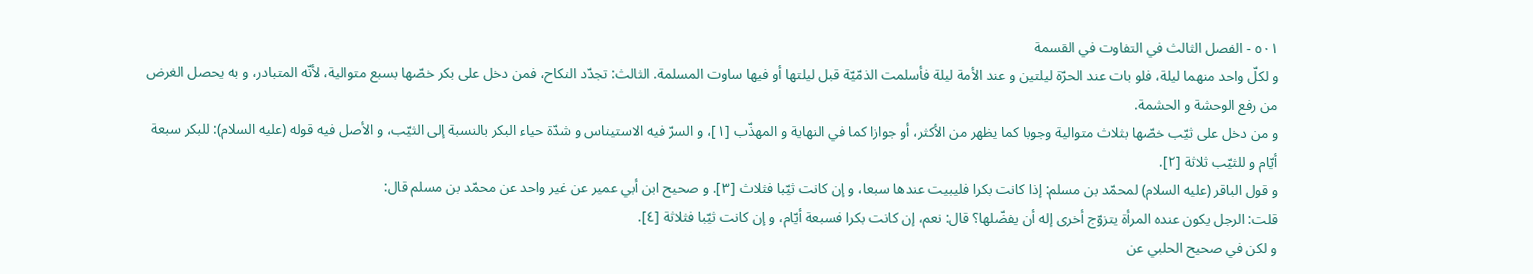٥٠١ - الفصل الثالث في التفاوت في القسمة
و لكلّ واحد منهما ليلة، فلو بات عند الحرّة ليلتين و عند الأمة ليلة فأسلمت الذمّيّة قبل ليلتها أو فيها ساوت المسلمة. الثالث: تجدّد النكاح، فمن دخل على بكر خصّها بسبع متوالية، لأنّه المتبادر، و به يحصل الغرض من رفع الوحشة و الحشمة.
و من دخل على ثيّب خصّها بثلاث متوالية وجوبا كما يظهر من الأكثر، أو جوازا كما في النهاية و المهذّب [١]، و السرّ فيه الاستيناس و شدّة حياء البكر بالنسبة إلى الثيّب، و الأصل فيه قوله (عليه السلام): للبكر سبعة أيّام و للثيّب ثلاثة [٢].
و قول الباقر (عليه السلام) لمحمّد بن مسلم: إذا كانت بكرا فليبيت عندها سبعا، و إن كانت ثيّبا فثلاث [٣]. و صحيح ابن أبي عمير عن غير واحد عن محمّد بن مسلم قال:
قلت: الرجل يكون عنده المرأة يتزوّج أخرى إله أن يفضّلها؟ قال: نعم، إن كانت بكرا فسبعة أيّام، و إن كانت ثيّبا فثلاثة [٤].
و لكن في صحيح الحلبي عن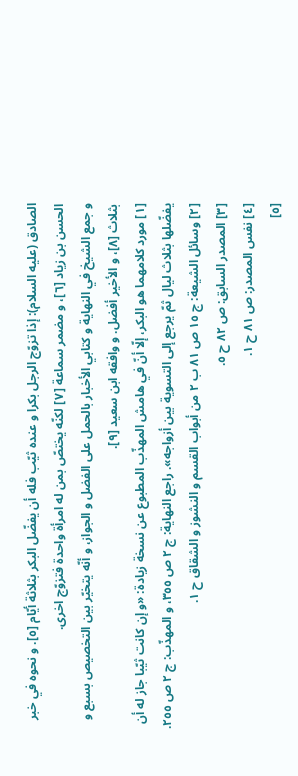الصادق (عليه السلام): إذا تزوّج الرجل بكرا و عنده ثيّب فله أن يفضّل البكر بثلاثة أيّام [٥]. و نحوه في خبر الحسن بن زياد [٦]، و مضمر سماعة [٧] لكنّه يختصّ بمن له امرأة واحدة فتزوّج اخرى.
و جمع الشيخ في النهاية و كتابي الأخبار بالحمل على الفضل و الجواز، و أنّه يتخيّر بين التخصيص بسبع و بثلاث [٨]، و الأخير أفضل. و وافقه ابن سعيد [٩].
[١] مورد كلامهما هو البكر، إلّا أنّ في هامش المهذّب المطبوع عن نسخة زيادة: «و إن كانت ثيّبا جاز له أن يفضّلها بثلاث ليال ثمّ يرجع إلى التسوية بين أزواجه». راجع النهاية: ج ٢ ص ٣٥٥، و المهذّب: ج ٢ ص ٢٥٥.
[٢] وسائل الشيعة: ج ١٥ ص ٨١ ب ٢ من أبواب القسم و النشوز و الشقاق ح ١.
[٣] المصدر السابق: ص ٨٢ ح ٥.
[٤] نفس المصدر: ص ٨١ ح ١.
[٥]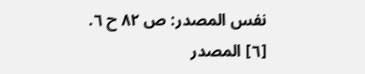نفس المصدر: ص ٨٢ ح ٦.
[٦] المصدر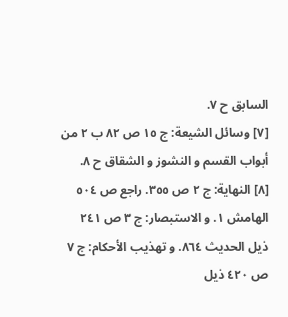السابق ح ٧.
[٧] وسائل الشيعة: ج ١٥ ص ٨٢ ب ٢ من أبواب القسم و النشوز و الشقاق ح ٨.
[٨] النهاية: ج ٢ ص ٣٥٥. راجع ص ٥٠٤ الهامش ١. و الاستبصار: ج ٣ ص ٢٤١ ذيل الحديث ٨٦٤. و تهذيب الأحكام: ج ٧ ص ٤٢٠ ذيل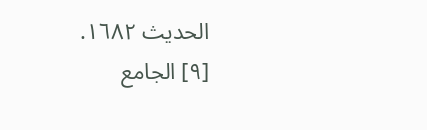الحديث ١٦٨٢.
[٩] الجامع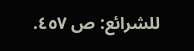للشرائع: ص ٤٥٧.